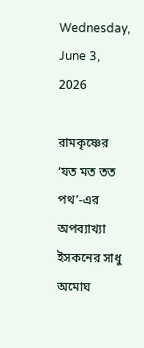Wednesday, June 3, 2026

রামকৃষ্ণের ‘যত মত তত পথ’-এর অপব্যাখ্যা ইসকনের সাধু অমোঘ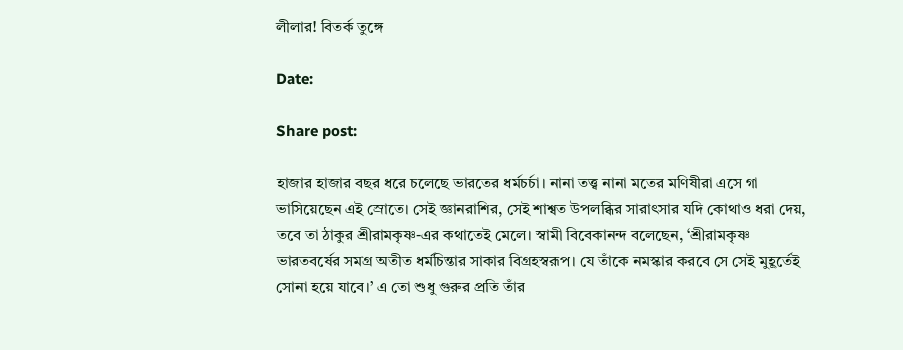লীলার! বিতর্ক তুঙ্গে

Date:

Share post:

হাজার হাজার বছর ধরে চলেছে ভারতের ধর্মচর্চা। নানা তত্ত্ব নানা মতের মণিষীরা এসে গা ভাসিয়েছেন এই স্রোতে। সেই জ্ঞানরাশির, সেই শাশ্বত উপলব্ধির সারাৎসার যদি কোথাও ধরা দেয়, তবে তা ঠাকুর শ্রীরামকৃষ্ণ-এর কথাতেই মেলে। স্বামী বিবেকানন্দ বলেছেন, ‘শ্রীরামকৃষ্ণ ভারতবর্ষের সমগ্র অতীত ধর্মচিন্তার সাকার বিগ্রহস্বরূপ। যে তাঁকে নমস্কার করবে সে সেই মুহূর্তেই সোনা হয়ে যাবে।’ এ তো শুধু গুরুর প্রতি তাঁর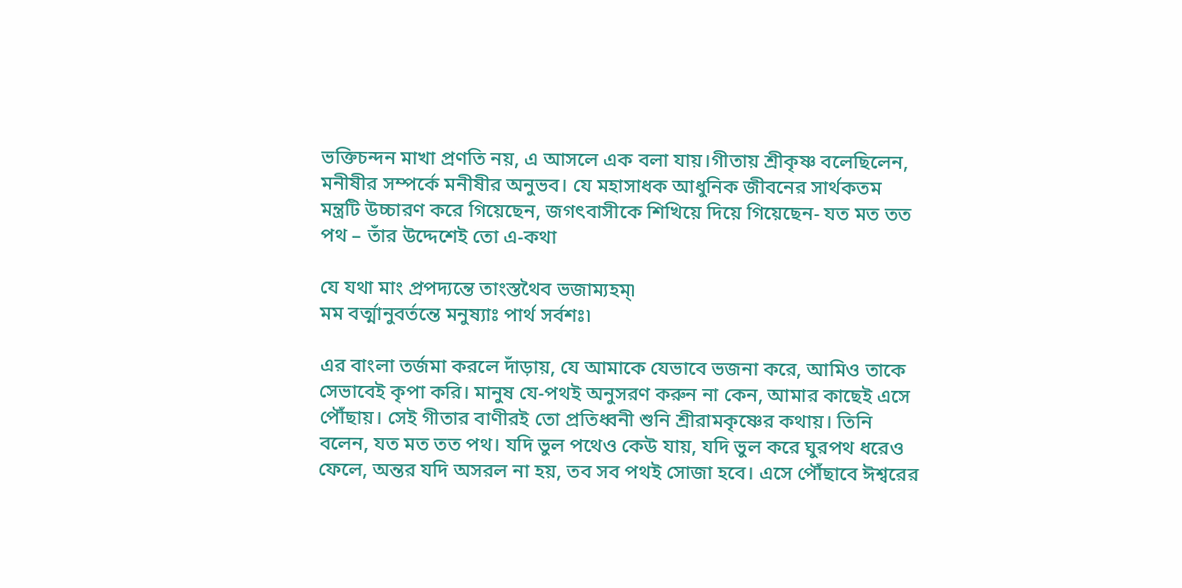ভক্তিচন্দন মাখা প্রণতি নয়, এ আসলে এক বলা যায়।গীতায় শ্রীকৃষ্ণ বলেছিলেন, মনীষীর সম্পর্কে মনীষীর অনুভব। যে মহাসাধক আধুনিক জীবনের সার্থকতম মন্ত্রটি উচ্চারণ করে গিয়েছেন, জগৎবাসীকে শিখিয়ে দিয়ে গিয়েছেন- যত মত তত পথ – তাঁর উদ্দেশেই তো এ-কথা

যে যথা মাং প্রপদ্যন্তে তাংস্তথৈব ভজাম্যহম্৷
মম বর্ত্মানুবর্তন্তে মনুষ্যাঃ পার্থ সর্বশঃ৷

এর বাংলা তর্জমা করলে দাঁড়ায়, যে আমাকে যেভাবে ভজনা করে, আমিও তাকে সেভাবেই কৃপা করি। মানুষ যে-পথই অনুসরণ করুন না কেন, আমার কাছেই এসে পৌঁছায়। সেই গীতার বাণীরই তো প্রতিধ্বনী শুনি শ্রীরামকৃষ্ণের কথায়। তিনি বলেন, যত মত তত পথ। যদি ভুল পথেও কেউ যায়, যদি ভুল করে ঘুরপথ ধরেও ফেলে, অন্তর যদি অসরল না হয়, তব সব পথই সোজা হবে। এসে পৌঁছাবে ঈশ্বরের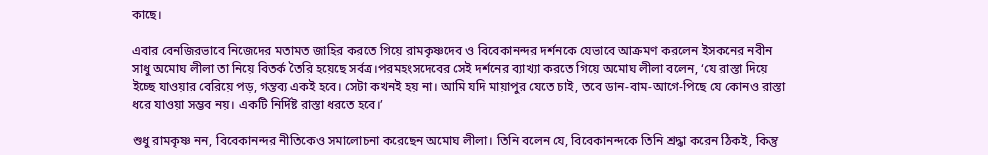কাছে।

এবার বেনজিরভাবে নিজেদের মতামত জাহির করতে গিয়ে রামকৃষ্ণদেব ও বিবেকানন্দর দর্শনকে যেভাবে আক্রমণ করলেন ইসকনের নবীন সাধু অমোঘ লীলা তা নিয়ে বিতর্ক তৈরি হয়েছে সর্বত্র।পরমহংসদেবের সেই দর্শনের ব্যাখ্যা করতে গিয়ে অমোঘ লীলা বলেন, ‘যে রাস্তা দিয়ে ইচ্ছে যাওয়ার বেরিয়ে পড়, গন্তব্য একই হবে। সেটা কখনই হয় না। আমি যদি মায়াপুর যেতে চাই, তবে ডান-বাম-আগে-পিছে যে কোনও রাস্তা ধরে যাওয়া সম্ভব নয়। একটি নির্দিষ্ট রাস্তা ধরতে হবে।’

শুধু রামকৃষ্ণ নন, বিবেকানন্দর নীতিকেও সমালোচনা করেছেন অমোঘ লীলা। তিনি বলেন যে, বিবেকানন্দকে তিনি শ্রদ্ধা করেন ঠিকই, কিন্তু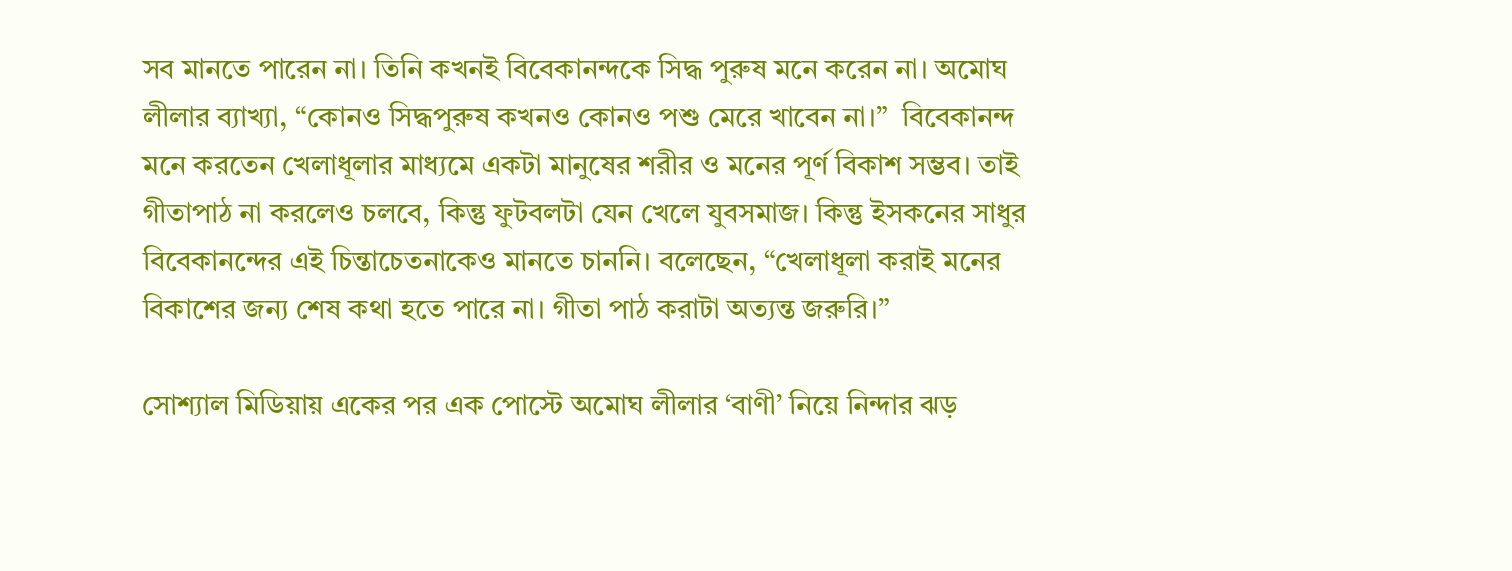সব মানতে পারেন না। তিনি কখনই বিবেকানন্দকে সিদ্ধ পুরুষ মনে করেন না। অমোঘ লীলার ব্যাখ্যা, “কোনও সিদ্ধপুরুষ কখনও কোনও পশু মেরে খাবেন না।”  বিবেকানন্দ মনে করতেন খেলাধূলার মাধ্যমে একটা মানুষের শরীর ও মনের পূর্ণ বিকাশ সম্ভব। তাই গীতাপাঠ না করলেও চলবে, কিন্তু ফুটবলটা যেন খেলে যুবসমাজ। কিন্তু ইসকনের সাধুর বিবেকানন্দের এই চিন্তাচেতনাকেও মানতে চাননি। বলেছেন, “খেলাধূলা করাই মনের বিকাশের জন্য শেষ কথা হতে পারে না। গীতা পাঠ করাটা অত্যন্ত জরুরি।”

সোশ্যাল মিডিয়ায় একের পর এক পোস্টে অমোঘ লীলার ‘বাণী’ নিয়ে নিন্দার ঝড়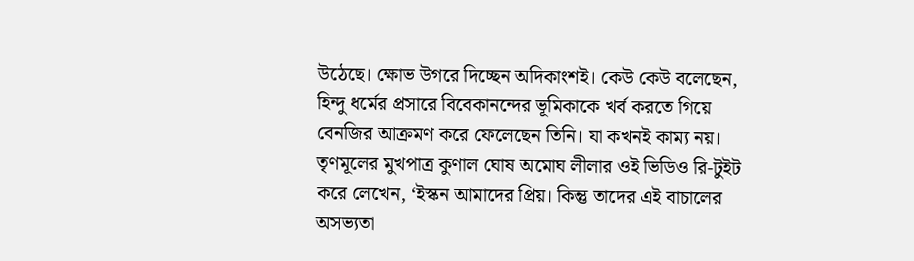উঠেছে। ক্ষোভ উগরে দিচ্ছেন অদিকাংশই। কেউ কেউ বলেছেন, হিন্দু ধর্মের প্রসারে বিবেকানন্দের ভূমিকাকে খর্ব করতে গিয়ে বেনজির আক্রমণ করে ফেলেছেন তিনি। যা কখনই কাম্য নয়।
তৃণমূলের মুখপাত্র কুণাল ঘোষ অমোঘ লীলার ওই ভিডিও রি-টুইট করে লেখেন, ‘ইস্কন আমাদের প্রিয়। কিন্তু তাদের এই বাচালের অসভ্যতা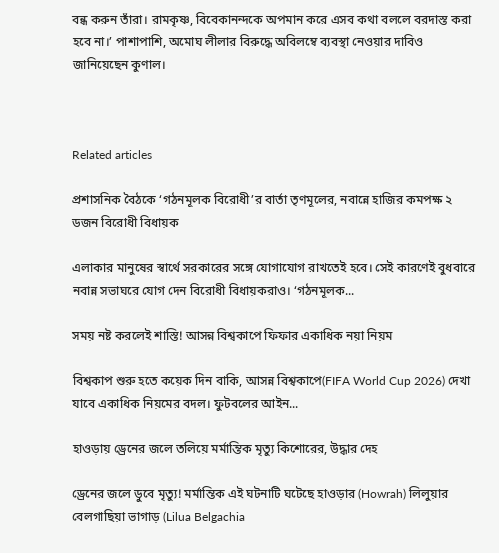বন্ধ করুন তাঁরা। রামকৃষ্ণ, বিবেকানন্দকে অপমান করে এসব কথা বললে বরদাস্ত করা হবে না।’ পাশাপাশি, অমোঘ লীলার বিরুদ্ধে অবিলম্বে ব্যবস্থা নেওয়ার দাবিও জানিয়েছেন কুণাল।



Related articles

প্রশাসনিক বৈঠকে ‘গঠনমূলক বিরোধী’র বার্তা তৃণমূলের, নবান্নে হাজির কমপক্ষ ২ ডজন বিরোধী বিধায়ক

এলাকার মানুষের স্বার্থে সরকারের সঙ্গে যোগাযোগ রাখতেই হবে। সেই কারণেই বুধবারে নবান্ন সভাঘরে যোগ দেন বিরোধী বিধায়করাও। ‘গঠনমূলক...

সময় নষ্ট করলেই শাস্তি! আসন্ন বিশ্বকাপে ফিফার একাধিক নয়া নিয়ম

বিশ্বকাপ শুরু হতে কয়েক দিন বাকি, আসন্ন বিশ্বকাপে(FIFA World Cup 2026) দেখা যাবে একাধিক নিয়মের বদল। ফুটবলের আইন...

হাওড়ায় ড্রেনের জলে তলিয়ে মর্মান্তিক মৃত্যু কিশোরের, উদ্ধার দেহ

ড্রেনের জলে ডুবে মৃত্যু! মর্মান্তিক এই ঘটনাটি ঘটেছে হাওড়ার (Howrah) লিলুয়ার বেলগাছিয়া ভাগাড় (Lilua Belgachia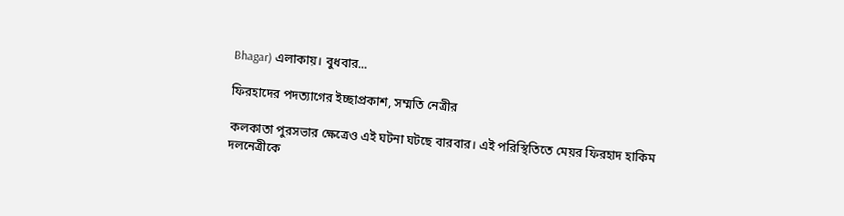Bhagar) এলাকায়। বুধবার...

ফিরহাদের পদত্যাগের ইচ্ছাপ্রকাশ, সম্মতি নেত্রীর

কলকাতা পুরসভার ক্ষেত্রেও এই ঘটনা ঘটছে বারবার। এই পরিস্থিতিতে মেয়র ফিরহাদ হাকিম দলনেত্রীকে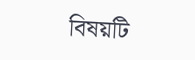বিষয়টি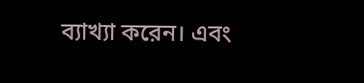ব্যাখ্যা করেন। এবং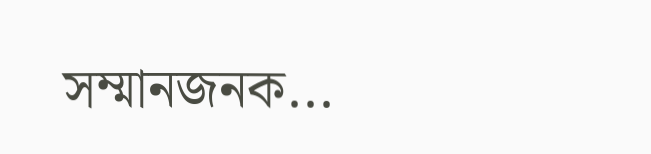সম্মানজনক...